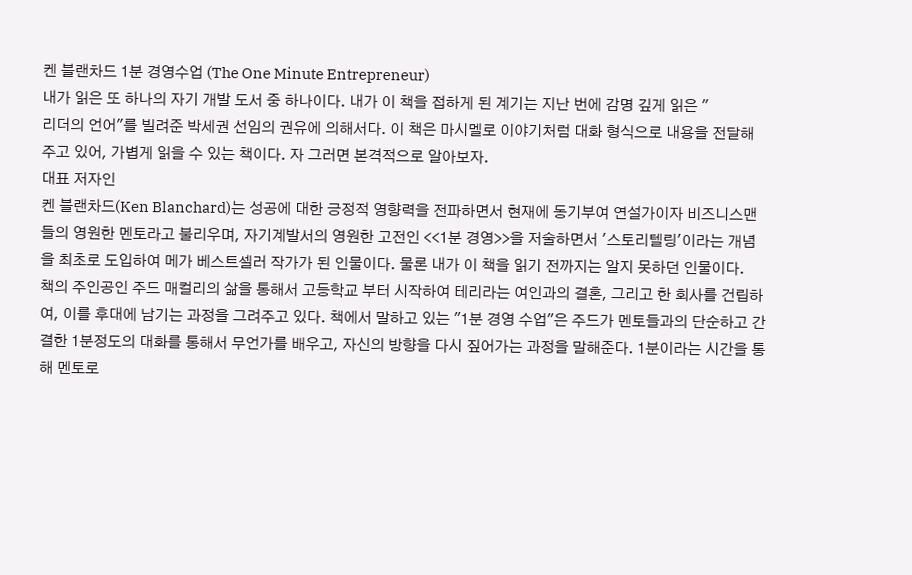켄 블랜차드 1분 경영수업 (The One Minute Entrepreneur)
내가 읽은 또 하나의 자기 개발 도서 중 하나이다. 내가 이 책을 접하게 된 계기는 지난 번에 감명 깊게 읽은 "
리더의 언어"를 빌려준 박세권 선임의 권유에 의해서다. 이 책은 마시멜로 이야기처럼 대화 형식으로 내용을 전달해 주고 있어, 가볍게 읽을 수 있는 책이다. 자 그러면 본격적으로 알아보자.
대표 저자인
켄 블랜차드(Ken Blanchard)는 성공에 대한 긍정적 영향력을 전파하면서 현재에 동기부여 연설가이자 비즈니스맨들의 영원한 멘토라고 불리우며, 자기계발서의 영원한 고전인 <<1분 경영>>을 저술하면서 '스토리텔링'이라는 개념을 최초로 도입하여 메가 베스트셀러 작가가 된 인물이다. 물론 내가 이 책을 읽기 전까지는 알지 못하던 인물이다.
책의 주인공인 주드 매컬리의 삶을 통해서 고등학교 부터 시작하여 테리라는 여인과의 결혼, 그리고 한 회사를 건립하여, 이를 후대에 남기는 과정을 그려주고 있다. 책에서 말하고 있는 "1분 경영 수업"은 주드가 멘토들과의 단순하고 간결한 1분정도의 대화를 통해서 무언가를 배우고, 자신의 방향을 다시 짚어가는 과정을 말해준다. 1분이라는 시간을 통해 멘토로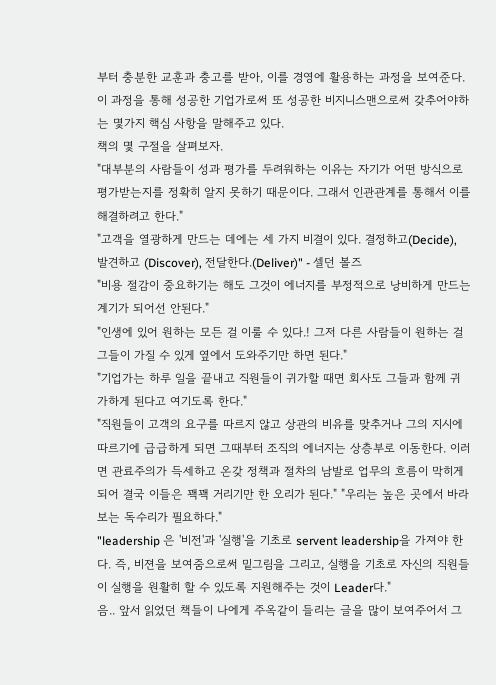부터 충분한 교훈과 충고를 받아, 이를 경영에 활용하는 과정을 보여준다. 이 과정을 통해 성공한 기업가로써 또 성공한 비지니스맨으로써 갖추어야하는 몇가지 핵심 사항을 말해주고 있다.
책의 몇 구절을 살펴보자.
"대부분의 사람들이 성과 평가를 두려워하는 이유는 자기가 어떤 방식으로 평가받는지를 정확히 알지 못하기 때문이다. 그래서 인관관계를 통해서 이를 해결하려고 한다."
"고객을 열광하게 만드는 데에는 세 가지 비결이 있다. 결정하고(Decide), 발견하고 (Discover), 전달한다.(Deliver)" - 셀던 볼즈
"비용 절감이 중요하기는 해도 그것이 에너지를 부정적으로 낭비하게 만드는 계기가 되어선 안된다."
"인생에 있어 원하는 모든 걸 이룰 수 있다.! 그저 다른 사람들이 원하는 걸 그들이 가질 수 있게 옆에서 도와주기만 하면 된다."
"기업가는 하루 일을 끝내고 직원들이 귀가할 때면 회사도 그들과 함께 귀가하게 된다고 여기도록 한다."
"직원들이 고객의 요구를 따르지 않고 상관의 비유를 맞추거나 그의 지시에 따르기에 급급하게 되면 그때부터 조직의 에너지는 상층부로 이동한다. 이러면 관료주의가 득세하고 온갖 정책과 절차의 남발로 업무의 흐름이 막히게 되어 결국 이들은 꽥꽥 거리기만 한 오리가 된다." "우리는 높은 곳에서 바라보는 독수리가 필요하다."
"leadership 은 '비전'과 '실행'을 기초로 servent leadership을 가져야 한다. 즉, 비젼을 보여줌으로써 밑그림을 그리고, 실행을 기초로 자신의 직원들이 실행을 원활히 할 수 있도록 지원해주는 것이 Leader다."
음.. 앞서 읽었던 책들이 나에게 주옥같이 들리는 글을 많이 보여주어서 그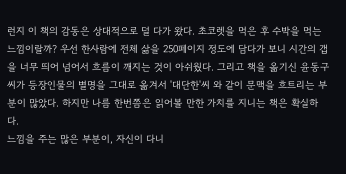런지 이 책의 감동은 상대적으로 덜 다가 왔다. 초코렛을 먹은 후 수박을 먹는 느낌이랄까? 우선 한사람에 전체 삶을 250페이지 정도에 담다가 보니 시간의 갭을 너무 띄어 넘어서 흐름이 깨지는 것이 아쉬웠다. 그리고 책을 옮기신 윤동구씨가 등장인물의 별명을 그대로 옮겨서 '대단한'씨 와 같이 문맥을 흐트리는 부분이 많았다. 하지만 나름 한번쯤은 읽어볼 만한 가치를 지니는 책은 확실하다.
느낌을 주는 많은 부분이, 자신이 다니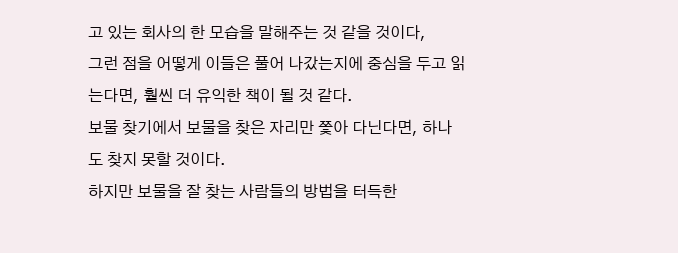고 있는 회사의 한 모습을 말해주는 것 같을 것이다,
그런 점을 어떻게 이들은 풀어 나갔는지에 중심을 두고 읽는다면, 훨씬 더 유익한 책이 될 것 같다.
보물 찾기에서 보물을 찾은 자리만 쫓아 다닌다면, 하나도 찾지 못할 것이다.
하지만 보물을 잘 찾는 사람들의 방법을 터득한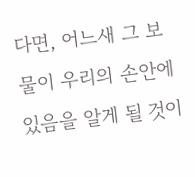다면, 어느새 그 보물이 우리의 손안에 있음을 알게 될 것이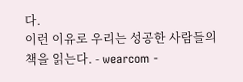다.
이런 이유로 우리는 성공한 사람들의 책을 읽는다. - wearcom -